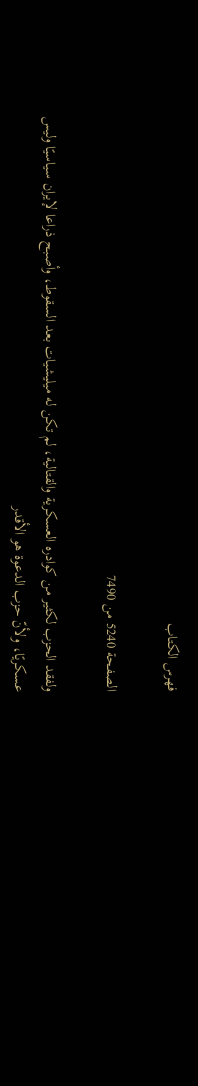فهرس الكتاب

الصفحة 5240 من 7490

ولفقد الحزب لكثير من كوادره العسكرية والقتالية، لم تكن له ميليشيات بعد السقوط، وأصبح ذراعا لإيران سياسيًا وليس عسكريًا، ولأنّ حزب الدعوة هو الأقدر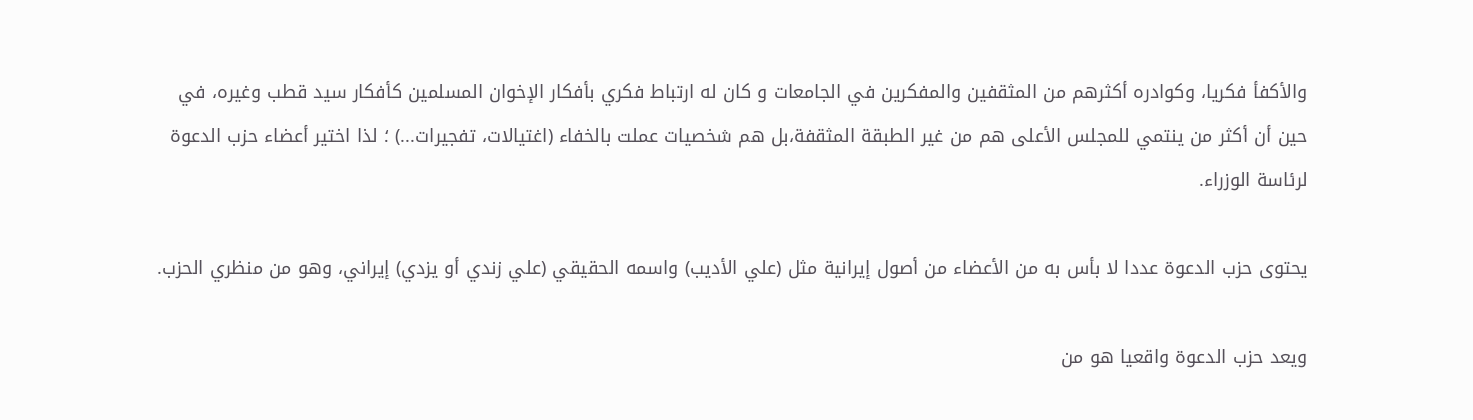والأكفأ فكريا، وكوادره أكثرهم من المثقفين والمفكرين في الجامعات و كان له ارتباط فكري بأفكار الإخوان المسلمين كأفكار سيد قطب وغيره، في حين أن أكثر من ينتمي للمجلس الأعلى هم من غير الطبقة المثقفة،بل هم شخصيات عملت بالخفاء (اغتيالات، تفجيرات...) ؛ لذا اختير أعضاء حزب الدعوة لرئاسة الوزراء.

يحتوى حزب الدعوة عددا لا بأس به من الأعضاء من أصول إيرانية مثل (علي الأديب) واسمه الحقيقي (علي زندي أو يزدي) إيراني، وهو من منظري الحزب.

ويعد حزب الدعوة واقعيا هو من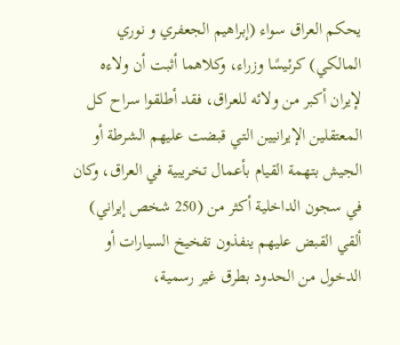يحكم العراق سواء (إبراهيم الجعفري و نوري المالكي) كرئيسًا وزراء، وكلاهما أثبت أن ولاءه لإيران أكبر من ولائه للعراق، فقد أطلقوا سراح كل المعتقلين الإيرانيين التي قبضت عليهم الشرطة أو الجيش بتهمة القيام بأعمال تخريبية في العراق، وكان في سجون الداخلية أكثر من (250 شخص إيراني) ألقي القبض عليهم ينفذون تفخيخ السيارات أو الدخول من الحدود بطرق غير رسمية،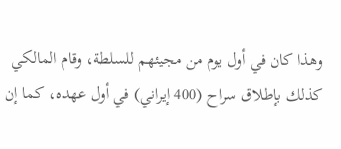وهذا كان في أول يوم من مجيئهم للسلطة، وقام المالكي كذلك بإطلاق سراح (400 إيراني) في أول عهده، كما إن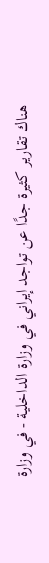هناك تقارير كثيرة جدًا عن تواجد إيراني في وزارة الداخلية - في وزارة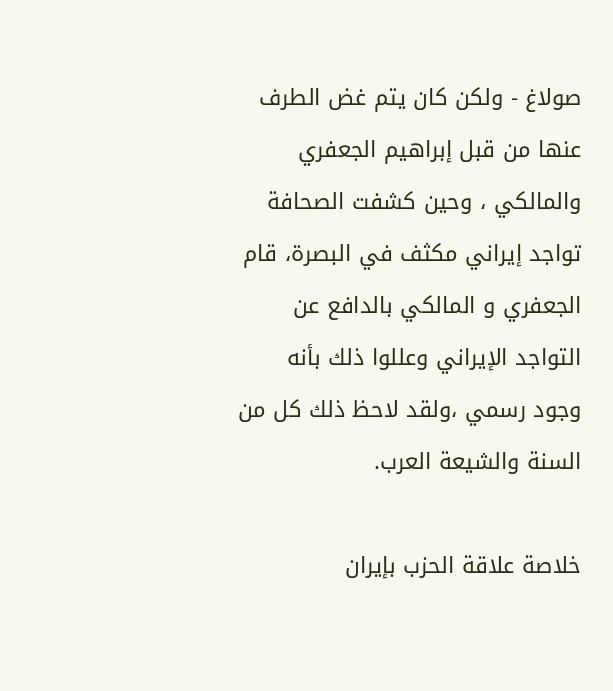صولاغ - ولكن كان يتم غض الطرف عنها من قبل إبراهيم الجعفري والمالكي ، وحين كشفت الصحافة تواجد إيراني مكثف في البصرة، قام الجعفري و المالكي بالدافع عن التواجد الإيراني وعللوا ذلك بأنه وجود رسمي ،ولقد لاحظ ذلك كل من السنة والشيعة العرب.

خلاصة علاقة الحزب بإيران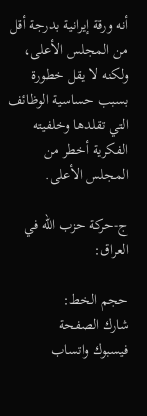أنه ورقة إيرانية بدرجة أقل من المجلس الأعلى، ولكنه لا يقل خطورة بسبب حساسية الوظائف التي تقلدها وخلفيته الفكرية أخطر من المجلس الأعلى.

ج-حركة حزب الله في العراق:

حجم الخط:
شارك الصفحة
فيسبوك واتساب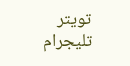تويتر تليجرام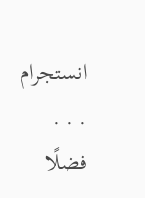انستجرام
. . .
فضلًا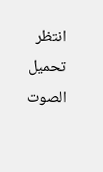انتظر تحميل الصوت